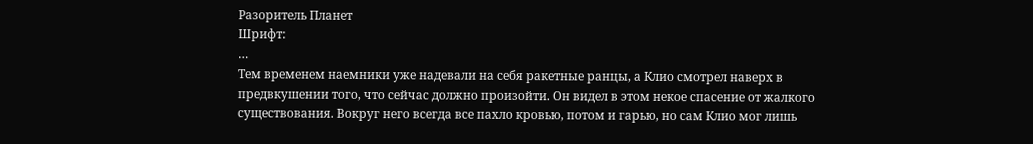Разоритель Планет
Шрифт:
…
Тем временем наемники уже надевали на себя ракетные ранцы, а Клио смотрел наверх в предвкушении того, что сейчас должно произойти. Он видел в этом некое спасение от жалкого существования. Вокруг него всегда все пахло кровью, потом и гарью, но сам Клио мог лишь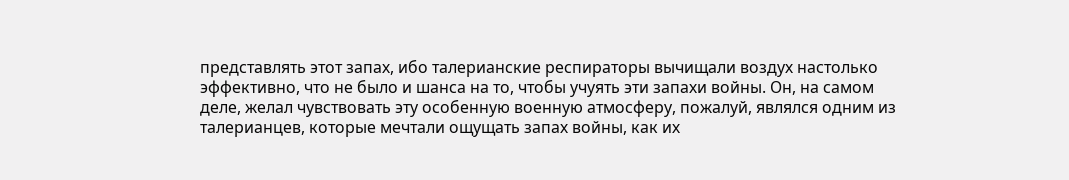представлять этот запах, ибо талерианские респираторы вычищали воздух настолько эффективно, что не было и шанса на то, чтобы учуять эти запахи войны. Он, на самом деле, желал чувствовать эту особенную военную атмосферу, пожалуй, являлся одним из талерианцев, которые мечтали ощущать запах войны, как их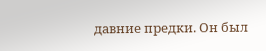давние предки. Он был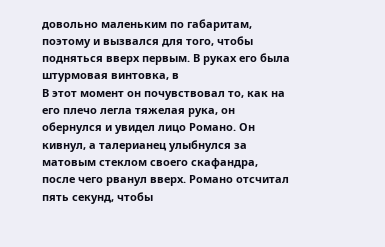довольно маленьким по габаритам, поэтому и вызвался для того, чтобы подняться вверх первым. В руках его была штурмовая винтовка, в
В этот момент он почувствовал то, как на его плечо легла тяжелая рука, он обернулся и увидел лицо Романо. Он кивнул, а талерианец улыбнулся за матовым стеклом своего скафандра, после чего рванул вверх. Романо отсчитал пять секунд, чтобы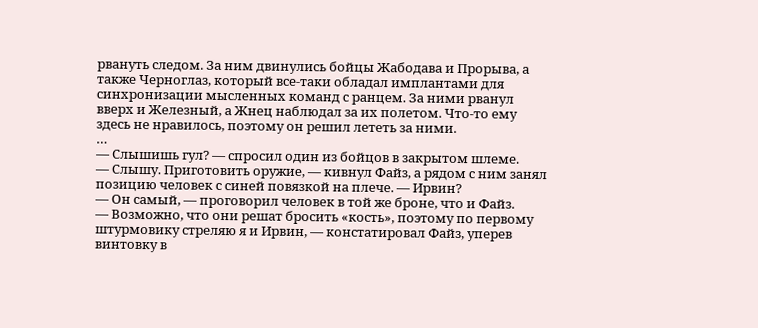рвануть следом. За ним двинулись бойцы Жабодава и Прорыва, а также Черноглаз, который все-таки обладал имплантами для синхронизации мысленных команд с ранцем. За ними рванул вверх и Железный, а Жнец наблюдал за их полетом. Что-то ему здесь не нравилось, поэтому он решил лететь за ними.
…
— Слышишь гул? — спросил один из бойцов в закрытом шлеме.
— Слышу. Приготовить оружие, — кивнул Файз, а рядом с ним занял позицию человек с синей повязкой на плече. — Ирвин?
— Он самый, — проговорил человек в той же броне, что и Файз.
— Возможно, что они решат бросить «кость», поэтому по первому штурмовику стреляю я и Ирвин, — констатировал Файз, уперев винтовку в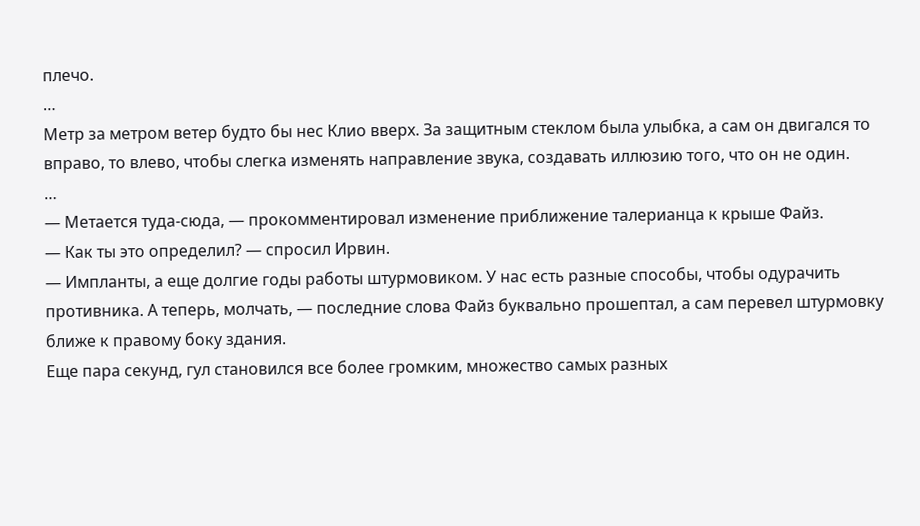плечо.
…
Метр за метром ветер будто бы нес Клио вверх. За защитным стеклом была улыбка, а сам он двигался то вправо, то влево, чтобы слегка изменять направление звука, создавать иллюзию того, что он не один.
…
— Метается туда-сюда, — прокомментировал изменение приближение талерианца к крыше Файз.
— Как ты это определил? — спросил Ирвин.
— Импланты, а еще долгие годы работы штурмовиком. У нас есть разные способы, чтобы одурачить противника. А теперь, молчать, — последние слова Файз буквально прошептал, а сам перевел штурмовку ближе к правому боку здания.
Еще пара секунд, гул становился все более громким, множество самых разных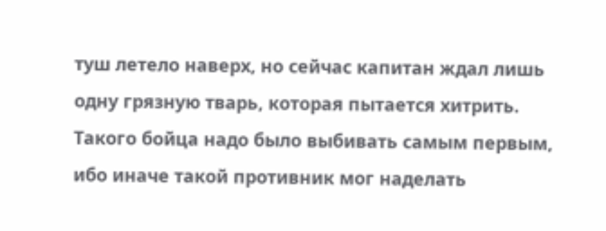туш летело наверх, но сейчас капитан ждал лишь одну грязную тварь, которая пытается хитрить. Такого бойца надо было выбивать самым первым, ибо иначе такой противник мог наделать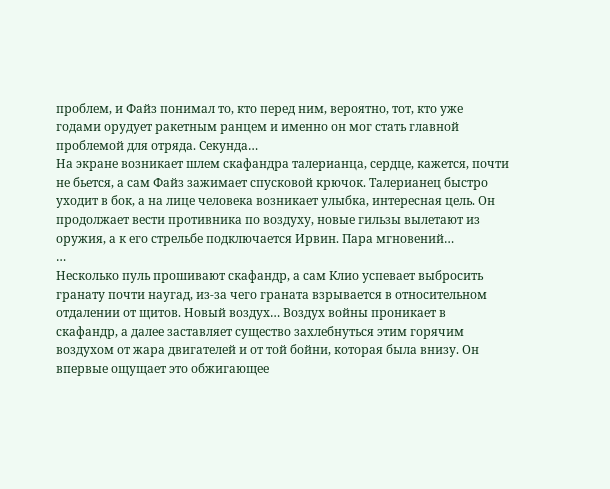проблем, и Файз понимал то, кто перед ним, вероятно, тот, кто уже годами орудует ракетным ранцем и именно он мог стать главной проблемой для отряда. Секунда…
На экране возникает шлем скафандра талерианца, сердце, кажется, почти не бьется, а сам Файз зажимает спусковой крючок. Талерианец быстро уходит в бок, а на лице человека возникает улыбка, интересная цель. Он продолжает вести противника по воздуху, новые гильзы вылетают из оружия, а к его стрельбе подключается Ирвин. Пара мгновений…
…
Несколько пуль прошивают скафандр, а сам Клио успевает выбросить гранату почти наугад, из-за чего граната взрывается в относительном отдалении от щитов. Новый воздух… Воздух войны проникает в скафандр, а далее заставляет существо захлебнуться этим горячим воздухом от жара двигателей и от той бойни, которая была внизу. Он впервые ощущает это обжигающее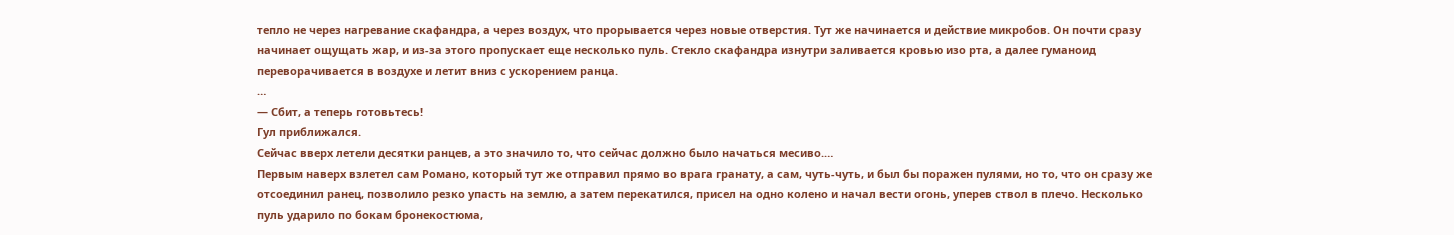тепло не через нагревание скафандра, а через воздух, что прорывается через новые отверстия. Тут же начинается и действие микробов. Он почти сразу начинает ощущать жар, и из-за этого пропускает еще несколько пуль. Стекло скафандра изнутри заливается кровью изо рта, а далее гуманоид переворачивается в воздухе и летит вниз с ускорением ранца.
…
— Сбит, а теперь готовьтесь!
Гул приближался.
Сейчас вверх летели десятки ранцев, а это значило то, что сейчас должно было начаться месиво.…
Первым наверх взлетел сам Романо, который тут же отправил прямо во врага гранату, а сам, чуть-чуть, и был бы поражен пулями, но то, что он сразу же отсоединил ранец, позволило резко упасть на землю, а затем перекатился, присел на одно колено и начал вести огонь, уперев ствол в плечо. Несколько пуль ударило по бокам бронекостюма,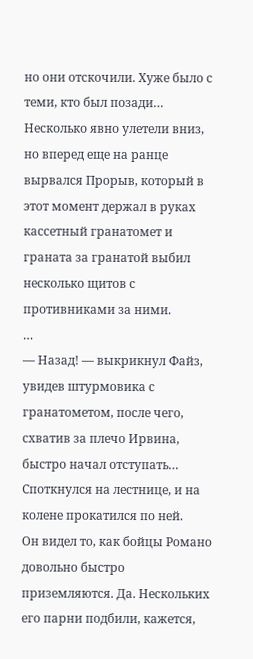но они отскочили. Хуже было с теми, кто был позади… Несколько явно улетели вниз, но вперед еще на ранце вырвался Прорыв, который в этот момент держал в руках кассетный гранатомет и граната за гранатой выбил несколько щитов с противниками за ними.
…
— Назад! — выкрикнул Файз, увидев штурмовика с гранатометом, после чего, схватив за плечо Ирвина, быстро начал отступать… Споткнулся на лестнице, и на колене прокатился по ней.
Он видел то, как бойцы Романо довольно быстро приземляются. Да. Нескольких его парни подбили, кажется,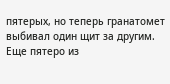пятерых, но теперь гранатомет выбивал один щит за другим. Еще пятеро из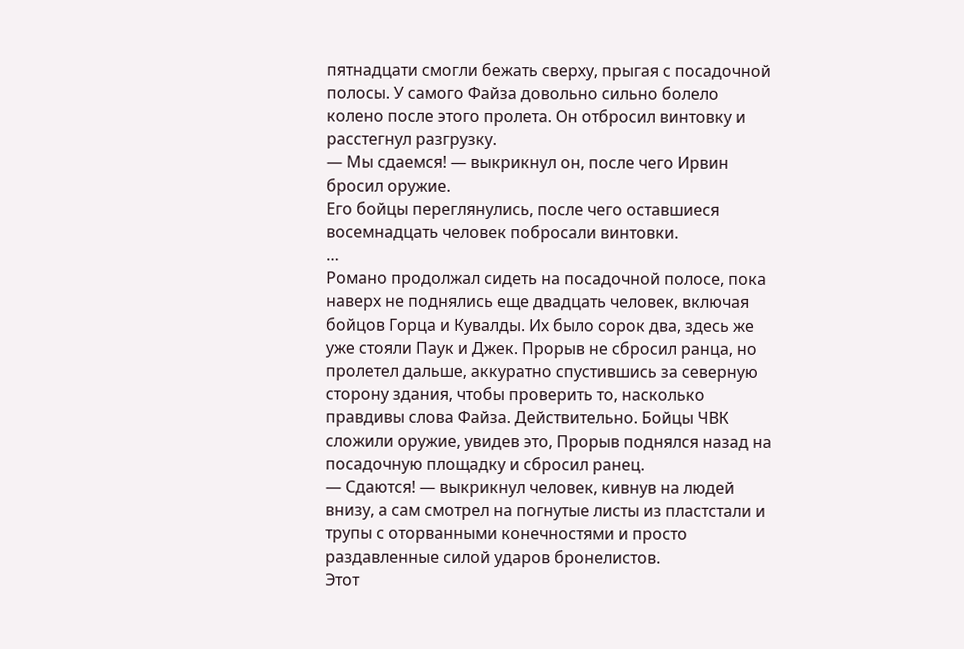пятнадцати смогли бежать сверху, прыгая с посадочной полосы. У самого Файза довольно сильно болело колено после этого пролета. Он отбросил винтовку и расстегнул разгрузку.
— Мы сдаемся! — выкрикнул он, после чего Ирвин бросил оружие.
Его бойцы переглянулись, после чего оставшиеся восемнадцать человек побросали винтовки.
…
Романо продолжал сидеть на посадочной полосе, пока наверх не поднялись еще двадцать человек, включая бойцов Горца и Кувалды. Их было сорок два, здесь же уже стояли Паук и Джек. Прорыв не сбросил ранца, но пролетел дальше, аккуратно спустившись за северную сторону здания, чтобы проверить то, насколько правдивы слова Файза. Действительно. Бойцы ЧВК сложили оружие, увидев это, Прорыв поднялся назад на посадочную площадку и сбросил ранец.
— Сдаются! — выкрикнул человек, кивнув на людей внизу, а сам смотрел на погнутые листы из пластстали и трупы с оторванными конечностями и просто раздавленные силой ударов бронелистов.
Этот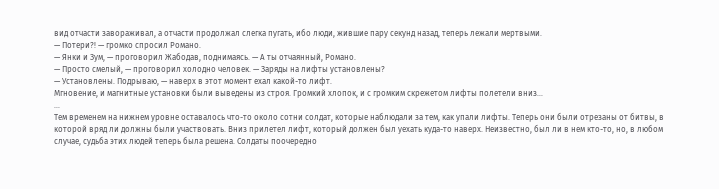вид отчасти завораживал, а отчасти продолжал слегка пугать, ибо люди, жившие пару секунд назад, теперь лежали мертвыми.
— Потери?! — громко спросил Романо.
— Янки и Зум, — проговорил Жабодав, поднимаясь. — А ты отчаянный, Романо.
— Просто смелый, — проговорил холодно человек. — Заряды на лифты установлены?
— Установлены. Подрываю, — наверх в этот момент ехал какой-то лифт.
Мгновение, и магнитные установки были выведены из строя. Громкий хлопок, и с громким скрежетом лифты полетели вниз…
…
Тем временем на нижнем уровне оставалось что-то около сотни солдат, которые наблюдали за тем, как упали лифты. Теперь они были отрезаны от битвы, в которой вряд ли должны были участвовать. Вниз прилетел лифт, который должен был уехать куда-то наверх. Неизвестно, был ли в нем кто-то, но, в любом случае, судьба этих людей теперь была решена. Солдаты поочередно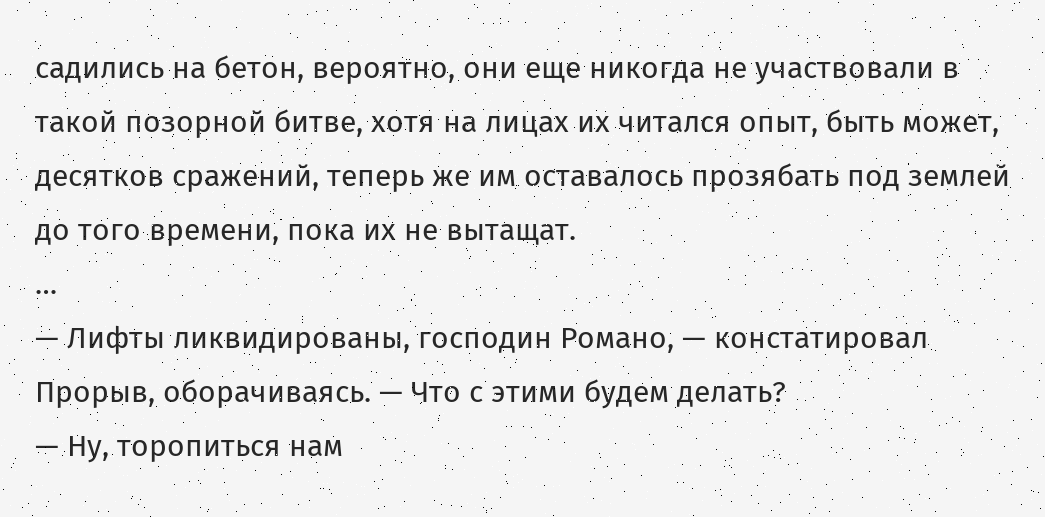садились на бетон, вероятно, они еще никогда не участвовали в такой позорной битве, хотя на лицах их читался опыт, быть может, десятков сражений, теперь же им оставалось прозябать под землей до того времени, пока их не вытащат.
…
— Лифты ликвидированы, господин Романо, — констатировал Прорыв, оборачиваясь. — Что с этими будем делать?
— Ну, торопиться нам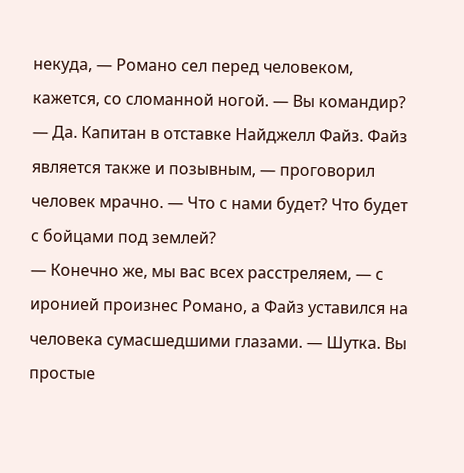некуда, — Романо сел перед человеком, кажется, со сломанной ногой. — Вы командир?
— Да. Капитан в отставке Найджелл Файз. Файз является также и позывным, — проговорил человек мрачно. — Что с нами будет? Что будет с бойцами под землей?
— Конечно же, мы вас всех расстреляем, — с иронией произнес Романо, а Файз уставился на человека сумасшедшими глазами. — Шутка. Вы простые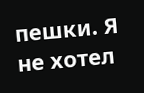пешки. Я не хотел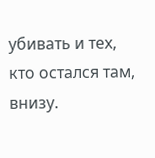убивать и тех, кто остался там, внизу.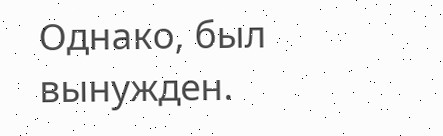Однако, был вынужден.